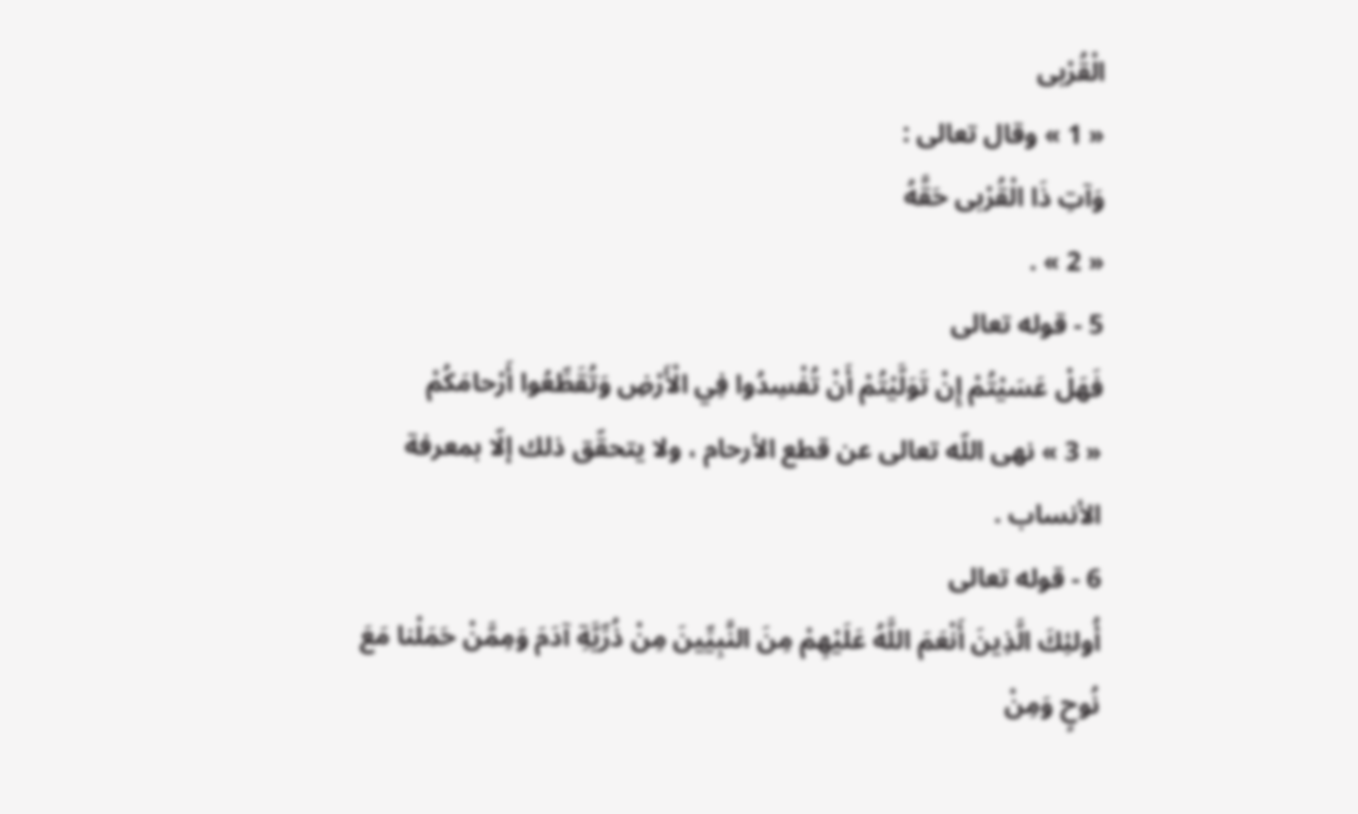الْقُرْبى
« 1 » وقال تعالى :
وَآتِ ذَا الْقُرْبى حَقَّهُ
« 2 » .
5 - قوله تعالى
فَهَلْ عَسَيْتُمْ إِنْ تَوَلَّيْتُمْ أَنْ تُفْسِدُوا فِي الْأَرْضِ وَتُقَطِّعُوا أَرْحامَكُمْ
« 3 » نهى اللّه تعالى عن قطع الأرحام ، ولا يتحقّق ذلك إلّا بمعرفة الأنساب .
6 - قوله تعالى
أُولئِكَ الَّذِينَ أَنْعَمَ اللَّهُ عَلَيْهِمْ مِنَ النَّبِيِّينَ مِنْ ذُرِّيَّةِ آدَمَ وَمِمَّنْ حَمَلْنا مَعَ نُوحٍ وَمِنْ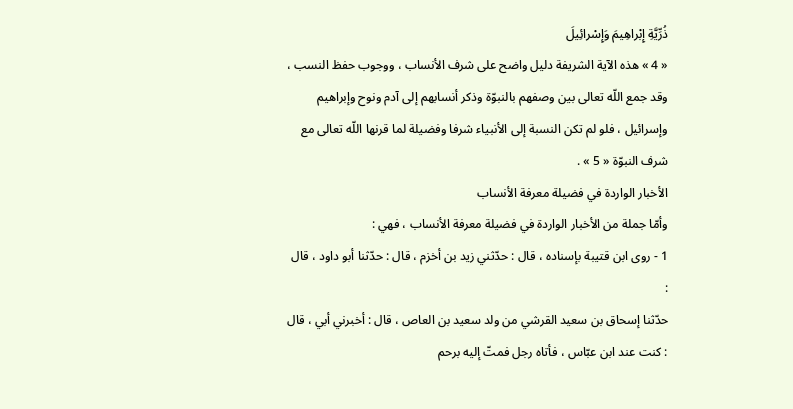ذُرِّيَّةِ إِبْراهِيمَ وَإِسْرائِيلَ
« 4 » هذه الآية الشريفة دليل واضح على شرف الأنساب ، ووجوب حفظ النسب ، وقد جمع اللّه تعالى بين وصفهم بالنبوّة وذكر أنسابهم إلى آدم ونوح وإبراهيم وإسرائيل ، فلو لم تكن النسبة إلى الأنبياء شرفا وفضيلة لما قرنها اللّه تعالى مع شرف النبوّة « 5 » .
الأخبار الواردة في فضيلة معرفة الأنساب
وأمّا جملة من الأخبار الواردة في فضيلة معرفة الأنساب ، فهي :
1 - روى ابن قتيبة بإسناده ، قال : حدّثني زيد بن أخزم ، قال : حدّثنا أبو داود ، قال :
حدّثنا إسحاق بن سعيد القرشي من ولد سعيد بن العاص ، قال : أخبرني أبي ، قال : كنت عند ابن عبّاس ، فأتاه رجل فمتّ إليه برحم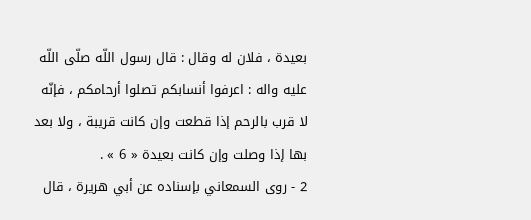بعيدة ، فلان له وقال : قال رسول اللّه صلّى اللّه عليه واله : اعرفوا أنسابكم تصلوا أرحامكم ، فإنّه لا قرب بالرحم إذا قطعت وإن كانت قريبة ، ولا بعد بها إذا وصلت وإن كانت بعيدة « 6 » .
2 - روى السمعاني بإسناده عن أبي هريرة ، قال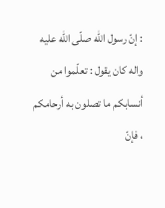: إنّ رسول اللّه صلّى اللّه عليه واله كان يقول : تعلّموا من أنسابكم ما تصلون به أرحامكم ، فإنّ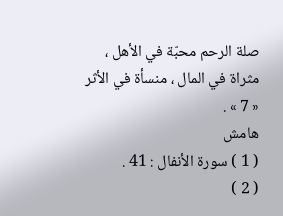صلة الرحم محبّة في الأهل ، مثراة في المال ، منسأة في الأثر « 7 » .
هامش
( 1 ) سورة الأنفال : 41 .
( 2 )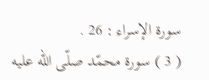سورة الإسراء : 26 .
( 3 ) سورة محمّد صلّى اللّه عليه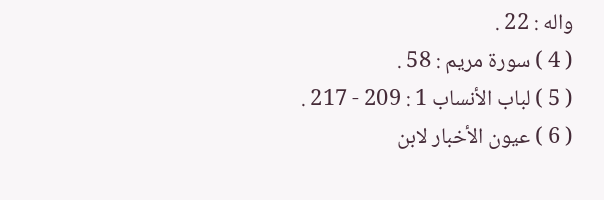واله : 22 .
( 4 ) سورة مريم : 58 .
( 5 ) لباب الأنساب 1 : 209 - 217 .
( 6 ) عيون الأخبار لابن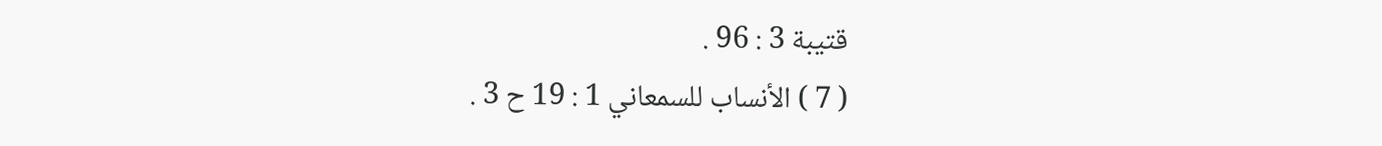قتيبة 3 : 96 .
( 7 ) الأنساب للسمعاني 1 : 19 ح 3 .